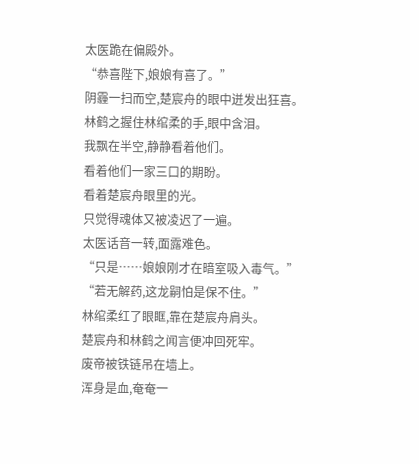太医跪在偏殿外。
“恭喜陛下,娘娘有喜了。”
阴霾一扫而空,楚宸舟的眼中迸发出狂喜。
林鹤之握住林绾柔的手,眼中含泪。
我飘在半空,静静看着他们。
看着他们一家三口的期盼。
看着楚宸舟眼里的光。
只觉得魂体又被凌迟了一遍。
太医话音一转,面露难色。
“只是……娘娘刚才在暗室吸入毒气。”
“若无解药,这龙嗣怕是保不住。”
林绾柔红了眼眶,靠在楚宸舟肩头。
楚宸舟和林鹤之闻言便冲回死牢。
废帝被铁链吊在墙上。
浑身是血,奄奄一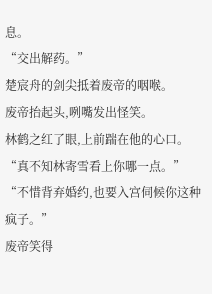息。
“交出解药。”
楚宸舟的剑尖抵着废帝的咽喉。
废帝抬起头,咧嘴发出怪笑。
林鹤之红了眼,上前踹在他的心口。
“真不知林寄雪看上你哪一点。”
“不惜背弃婚约,也要入宫伺候你这种疯子。”
废帝笑得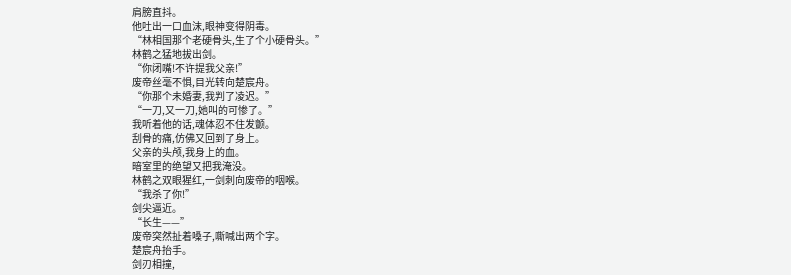肩膀直抖。
他吐出一口血沫,眼神变得阴毒。
“林相国那个老硬骨头,生了个小硬骨头。”
林鹤之猛地拔出剑。
“你闭嘴!不许提我父亲!”
废帝丝毫不惧,目光转向楚宸舟。
“你那个未婚妻,我判了凌迟。”
“一刀,又一刀,她叫的可惨了。”
我听着他的话,魂体忍不住发颤。
刮骨的痛,仿佛又回到了身上。
父亲的头颅,我身上的血。
暗室里的绝望又把我淹没。
林鹤之双眼猩红,一剑刺向废帝的咽喉。
“我杀了你!”
剑尖逼近。
“长生——”
废帝突然扯着嗓子,嘶喊出两个字。
楚宸舟抬手。
剑刃相撞,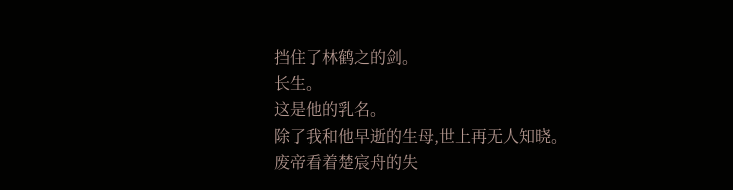挡住了林鹤之的剑。
长生。
这是他的乳名。
除了我和他早逝的生母,世上再无人知晓。
废帝看着楚宸舟的失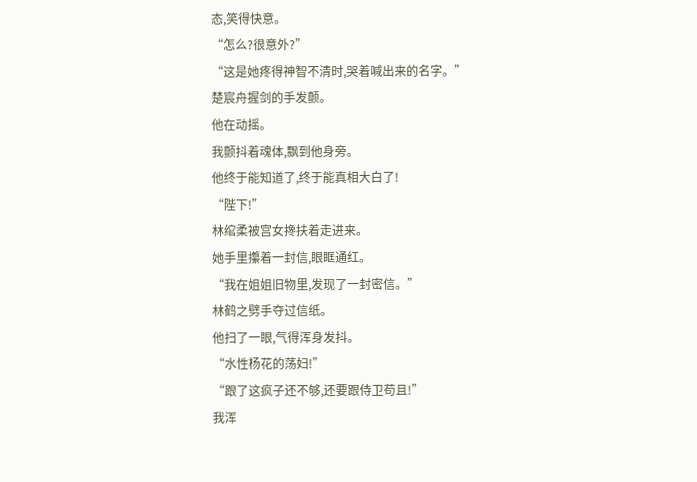态,笑得快意。
“怎么?很意外?”
“这是她疼得神智不清时,哭着喊出来的名字。”
楚宸舟握剑的手发颤。
他在动摇。
我颤抖着魂体,飘到他身旁。
他终于能知道了,终于能真相大白了!
“陛下!”
林绾柔被宫女搀扶着走进来。
她手里攥着一封信,眼眶通红。
“我在姐姐旧物里,发现了一封密信。”
林鹤之劈手夺过信纸。
他扫了一眼,气得浑身发抖。
“水性杨花的荡妇!”
“跟了这疯子还不够,还要跟侍卫苟且!”
我浑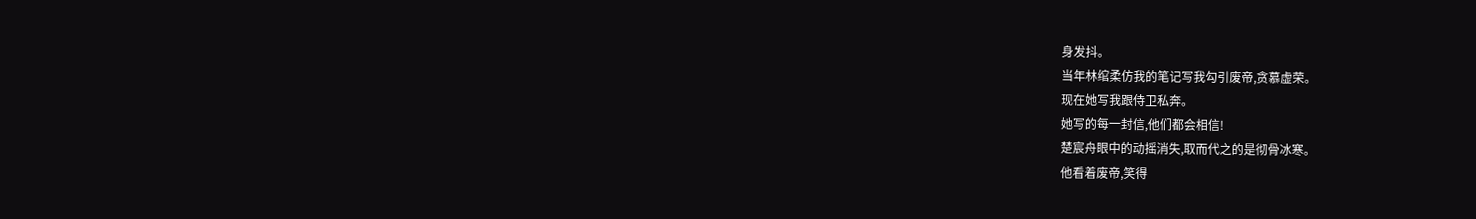身发抖。
当年林绾柔仿我的笔记写我勾引废帝,贪慕虚荣。
现在她写我跟侍卫私奔。
她写的每一封信,他们都会相信!
楚宸舟眼中的动摇消失,取而代之的是彻骨冰寒。
他看着废帝,笑得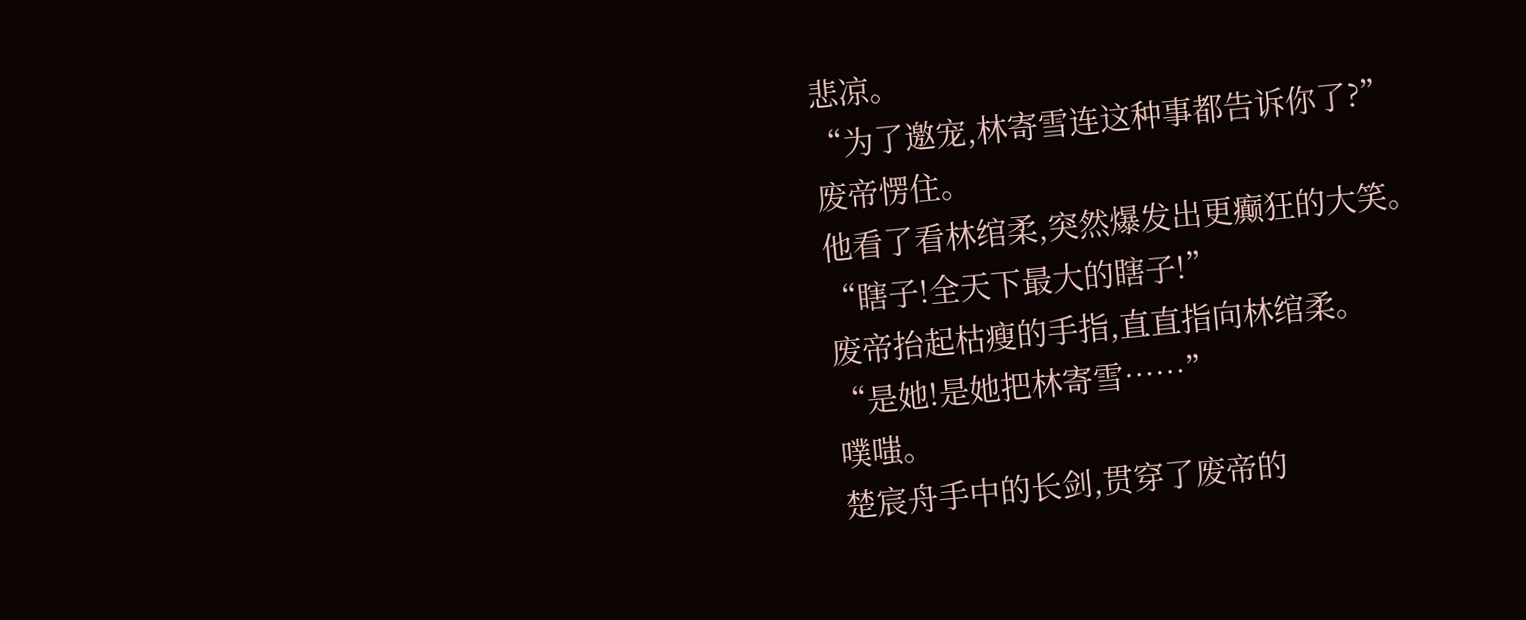悲凉。
“为了邀宠,林寄雪连这种事都告诉你了?”
废帝愣住。
他看了看林绾柔,突然爆发出更癫狂的大笑。
“瞎子!全天下最大的瞎子!”
废帝抬起枯瘦的手指,直直指向林绾柔。
“是她!是她把林寄雪……”
噗嗤。
楚宸舟手中的长剑,贯穿了废帝的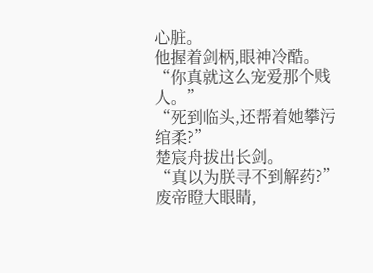心脏。
他握着剑柄,眼神冷酷。
“你真就这么宠爱那个贱人。”
“死到临头,还帮着她攀污绾柔?”
楚宸舟拔出长剑。
“真以为朕寻不到解药?”
废帝瞪大眼睛,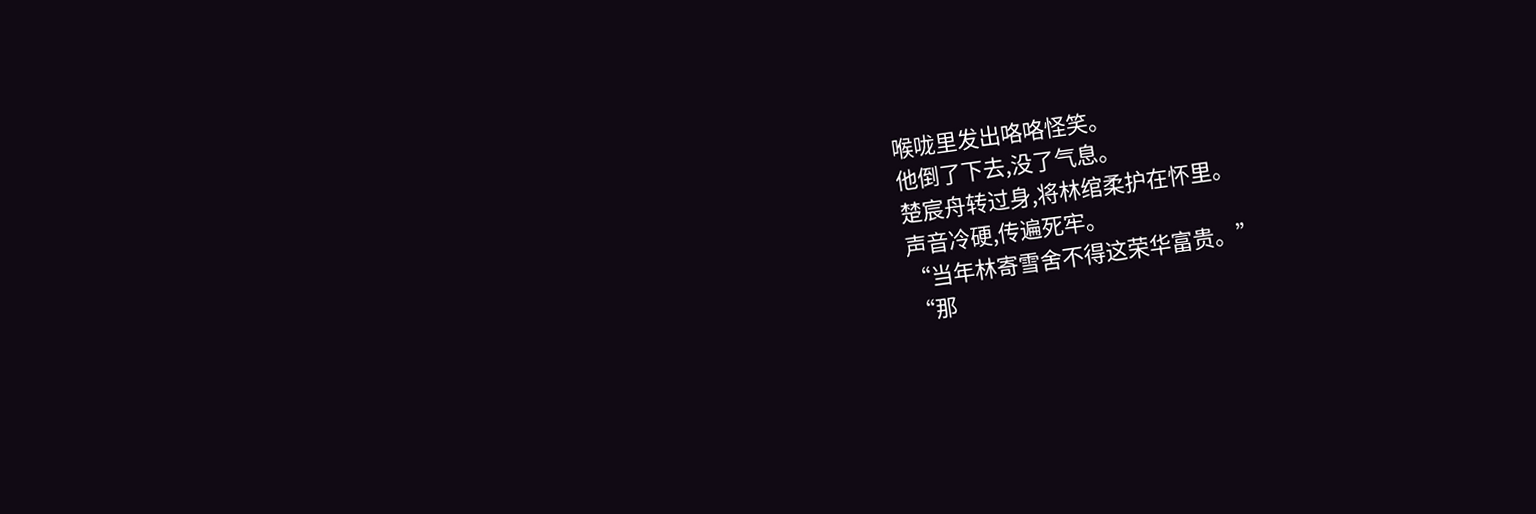喉咙里发出咯咯怪笑。
他倒了下去,没了气息。
楚宸舟转过身,将林绾柔护在怀里。
声音冷硬,传遍死牢。
“当年林寄雪舍不得这荣华富贵。”
“那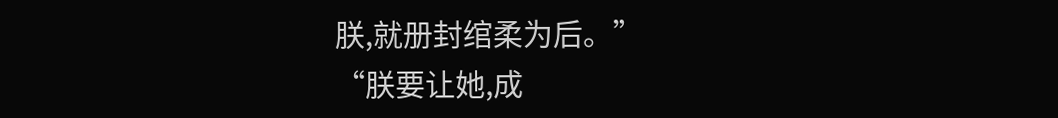朕,就册封绾柔为后。”
“朕要让她,成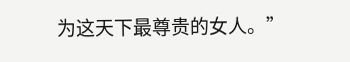为这天下最尊贵的女人。”